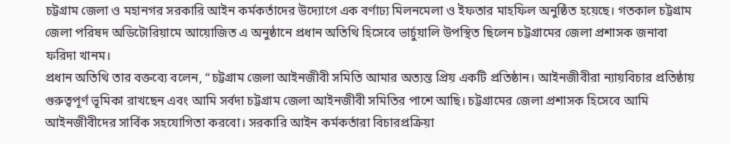চট্টগ্রাম জেলা ও মহানগর সরকারি আইন কর্মকর্তাদের উদ্যোগে এক বর্ণাঢ্য মিলনমেলা ও ইফতার মাহফিল অনুষ্ঠিত হয়েছে। গতকাল চট্টগ্রাম জেলা পরিষদ অডিটোরিয়ামে আয়োজিত এ অনুষ্ঠানে প্রধান অতিথি হিসেবে ভার্চুয়ালি উপস্থিত ছিলেন চট্টগ্রামের জেলা প্রশাসক জনাবা ফরিদা খানম।
প্রধান অতিথি তার বক্তব্যে বলেন, “চট্টগ্রাম জেলা আইনজীবী সমিতি আমার অত্যন্ত প্রিয় একটি প্রতিষ্ঠান। আইনজীবীরা ন্যায়বিচার প্রতিষ্ঠায় গুরুত্বপূর্ণ ভূমিকা রাখছেন এবং আমি সর্বদা চট্টগ্রাম জেলা আইনজীবী সমিতির পাশে আছি। চট্টগ্রামের জেলা প্রশাসক হিসেবে আমি আইনজীবীদের সার্বিক সহযোগিতা করবো। সরকারি আইন কর্মকর্তারা বিচারপ্রক্রিয়া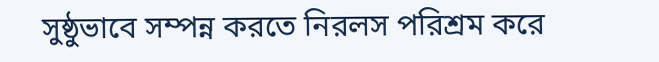সুষ্ঠুভাবে সম্পন্ন করতে নিরলস পরিশ্রম করে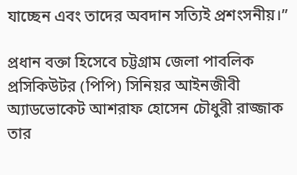যাচ্ছেন এবং তাদের অবদান সত্যিই প্রশংসনীয়।”

প্রধান বক্তা হিসেবে চট্টগ্রাম জেলা পাবলিক প্রসিকিউটর (পিপি) সিনিয়র আইনজীবী অ্যাডভোকেট আশরাফ হোসেন চৌধুরী রাজ্জাক তার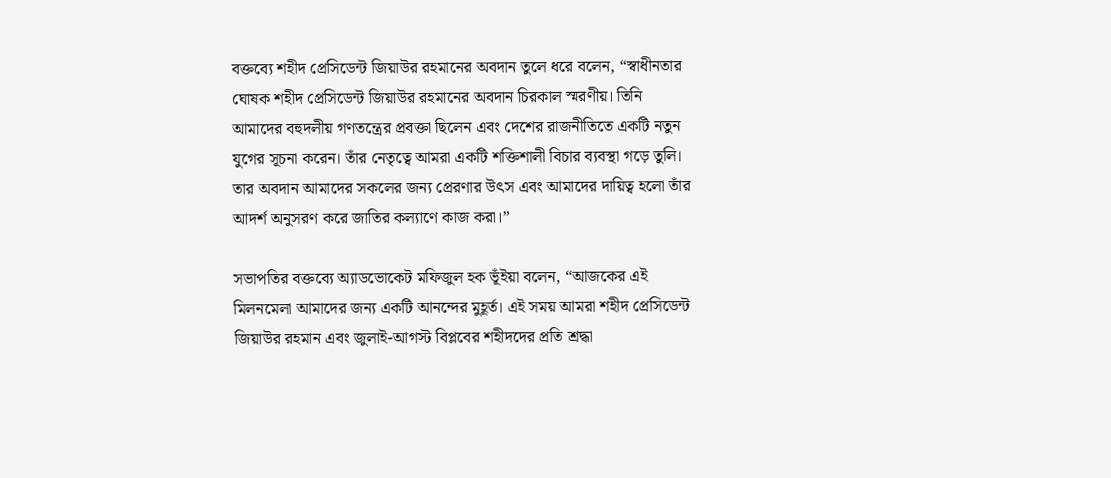বক্তব্যে শহীদ প্রেসিডেন্ট জিয়াউর রহমানের অবদান তুলে ধরে বলেন, “স্বাধীনতার ঘোষক শহীদ প্রেসিডেন্ট জিয়াউর রহমানের অবদান চিরকাল স্মরণীয়। তিনি আমাদের বহুদলীয় গণতন্ত্রের প্রবক্তা ছিলেন এবং দেশের রাজনীতিতে একটি নতুন যুগের সূচনা করেন। তাঁর নেতৃত্বে আমরা একটি শক্তিশালী বিচার ব্যবস্থা গড়ে তুলি। তার অবদান আমাদের সকলের জন্য প্রেরণার উৎস এবং আমাদের দায়িত্ব হলো তাঁর আদর্শ অনুসরণ করে জাতির কল্যাণে কাজ করা।”

সভাপতির বক্তব্যে অ্যাডভোকেট মফিজুল হক ভূঁইয়া বলেন, “আজকের এই মিলনমেলা আমাদের জন্য একটি আনন্দের মুহূর্ত। এই সময় আমরা শহীদ প্রেসিডেন্ট জিয়াউর রহমান এবং জুলাই-আগস্ট বিপ্লবের শহীদদের প্রতি শ্রদ্ধা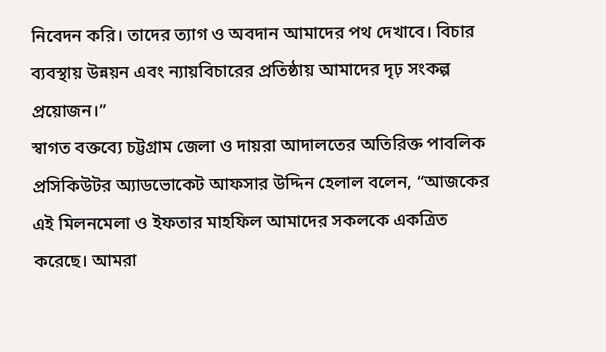নিবেদন করি। তাদের ত্যাগ ও অবদান আমাদের পথ দেখাবে। বিচার ব্যবস্থায় উন্নয়ন এবং ন্যায়বিচারের প্রতিষ্ঠায় আমাদের দৃঢ় সংকল্প প্রয়োজন।”
স্বাগত বক্তব্যে চট্টগ্রাম জেলা ও দায়রা আদালতের অতিরিক্ত পাবলিক প্রসিকিউটর অ্যাডভোকেট আফসার উদ্দিন হেলাল বলেন, “আজকের এই মিলনমেলা ও ইফতার মাহফিল আমাদের সকলকে একত্রিত করেছে। আমরা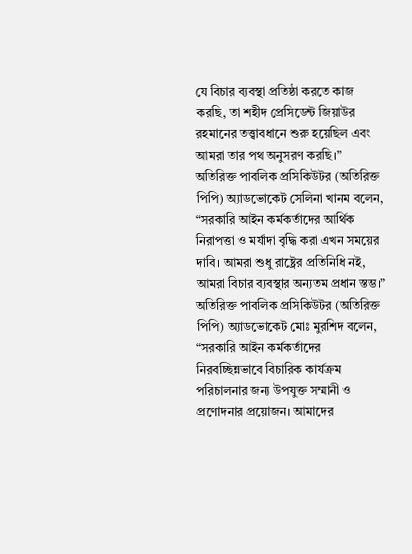যে বিচার ব্যবস্থা প্রতিষ্ঠা করতে কাজ করছি, তা শহীদ প্রেসিডেন্ট জিয়াউর রহমানের তত্ত্বাবধানে শুরু হয়েছিল এবং আমরা তার পথ অনুসরণ করছি।”
অতিরিক্ত পাবলিক প্রসিকিউটর (অতিরিক্ত পিপি) অ্যাডভোকেট সেলিনা খানম বলেন, “সরকারি আইন কর্মকর্তাদের আর্থিক নিরাপত্তা ও মর্যাদা বৃদ্ধি করা এখন সময়ের দাবি। আমরা শুধু রাষ্ট্রের প্রতিনিধি নই, আমরা বিচার ব্যবস্থার অন্যতম প্রধান স্তম্ভ।”
অতিরিক্ত পাবলিক প্রসিকিউটর (অতিরিক্ত পিপি) অ্যাডভোকেট মোঃ মুরশিদ বলেন, “সরকারি আইন কর্মকর্তাদের নিরবচ্ছিন্নভাবে বিচারিক কার্যক্রম পরিচালনার জন্য উপযুক্ত সম্মানী ও প্রণোদনার প্রয়োজন। আমাদের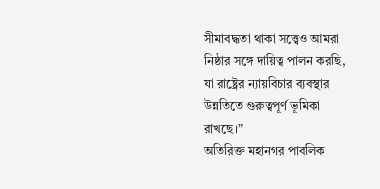সীমাবদ্ধতা থাকা সত্ত্বেও আমরা নিষ্ঠার সঙ্গে দায়িত্ব পালন করছি, যা রাষ্ট্রের ন্যায়বিচার ব্যবস্থার উন্নতিতে গুরুত্বপূর্ণ ভূমিকা রাখছে।”
অতিরিক্ত মহানগর পাবলিক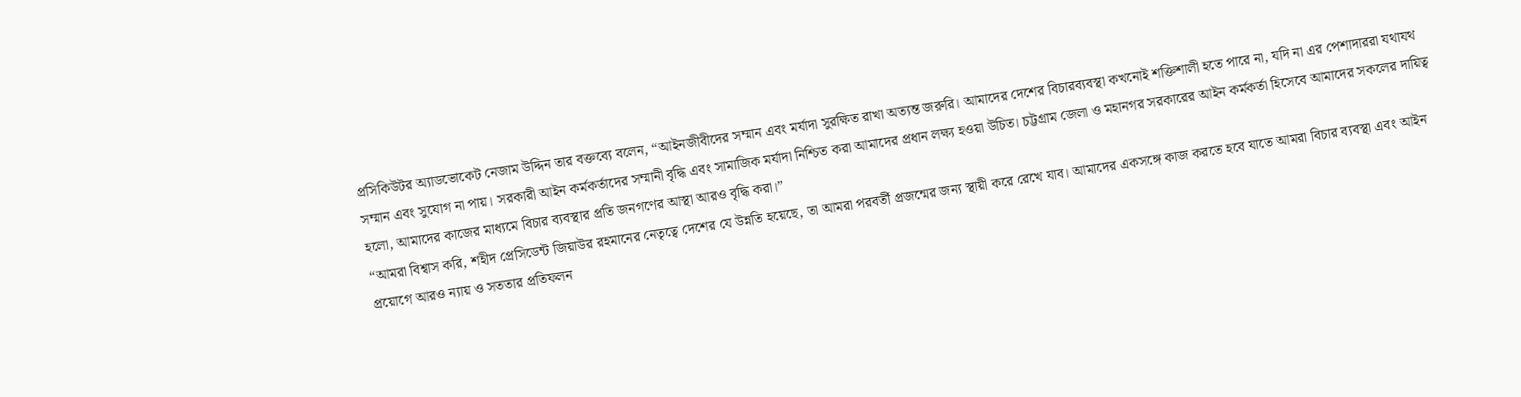প্রসিকিউটর অ্যাডভোকেট নেজাম উদ্দিন তার বক্তব্যে বলেন, “আইনজীবীদের সম্মান এবং মর্যাদা সুরক্ষিত রাখা অত্যন্ত জরুরি। আমাদের দেশের বিচারব্যবস্থা কখনোই শক্তিশালী হতে পারে না, যদি না এর পেশাদাররা যথাযথ সম্মান এবং সুযোগ না পায়। সরকারী আইন কর্মকর্তাদের সম্মানী বৃদ্ধি এবং সামাজিক মর্যাদা নিশ্চিত করা আমাদের প্রধান লক্ষ্য হওয়া উচিত। চট্টগ্রাম জেলা ও মহানগর সরকারের আইন কর্মকর্তা হিসেবে আমাদের সকলের দায়িত্ব হলো, আমাদের কাজের মাধ্যমে বিচার ব্যবস্থার প্রতি জনগণের আস্থা আরও বৃদ্ধি করা।”
“আমরা বিশ্বাস করি, শহীদ প্রেসিডেন্ট জিয়াউর রহমানের নেতৃত্বে দেশের যে উন্নতি হয়েছে, তা আমরা পরবর্তী প্রজন্মের জন্য স্থায়ী করে রেখে যাব। আমাদের একসঙ্গে কাজ করতে হবে যাতে আমরা বিচার ব্যবস্থা এবং আইন প্রয়োগে আরও ন্যায় ও সততার প্রতিফলন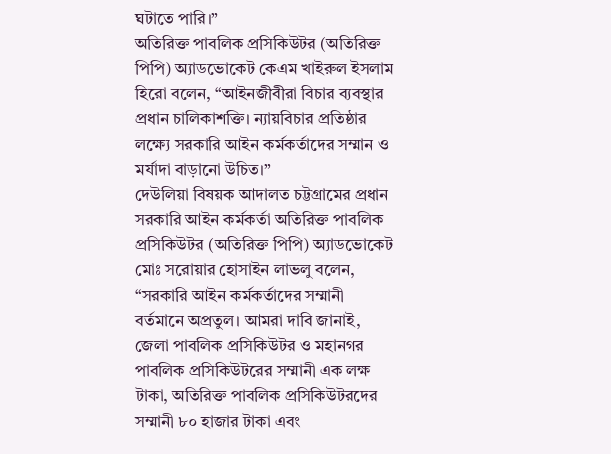ঘটাতে পারি।”
অতিরিক্ত পাবলিক প্রসিকিউটর (অতিরিক্ত পিপি) অ্যাডভোকেট কেএম খাইরুল ইসলাম হিরো বলেন, “আইনজীবীরা বিচার ব্যবস্থার প্রধান চালিকাশক্তি। ন্যায়বিচার প্রতিষ্ঠার লক্ষ্যে সরকারি আইন কর্মকর্তাদের সম্মান ও মর্যাদা বাড়ানো উচিত।”
দেউলিয়া বিষয়ক আদালত চট্টগ্রামের প্রধান সরকারি আইন কর্মকর্তা অতিরিক্ত পাবলিক প্রসিকিউটর (অতিরিক্ত পিপি) অ্যাডভোকেট মোঃ সরোয়ার হোসাইন লাভলু বলেন, “সরকারি আইন কর্মকর্তাদের সম্মানী বর্তমানে অপ্রতুল। আমরা দাবি জানাই, জেলা পাবলিক প্রসিকিউটর ও মহানগর পাবলিক প্রসিকিউটরের সম্মানী এক লক্ষ টাকা, অতিরিক্ত পাবলিক প্রসিকিউটরদের সম্মানী ৮০ হাজার টাকা এবং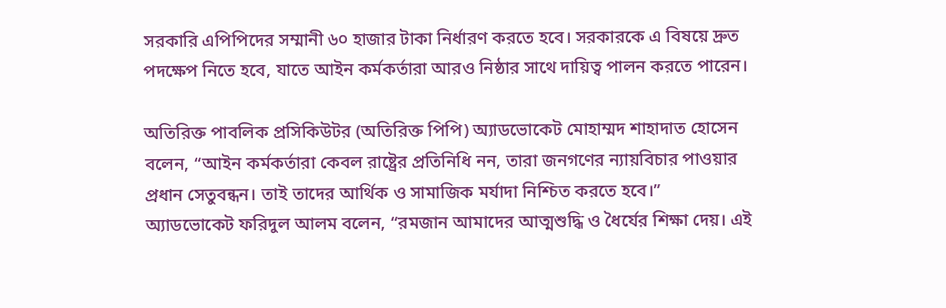সরকারি এপিপিদের সম্মানী ৬০ হাজার টাকা নির্ধারণ করতে হবে। সরকারকে এ বিষয়ে দ্রুত পদক্ষেপ নিতে হবে, যাতে আইন কর্মকর্তারা আরও নিষ্ঠার সাথে দায়িত্ব পালন করতে পারেন।

অতিরিক্ত পাবলিক প্রসিকিউটর (অতিরিক্ত পিপি) অ্যাডভোকেট মোহাম্মদ শাহাদাত হোসেন বলেন, “আইন কর্মকর্তারা কেবল রাষ্ট্রের প্রতিনিধি নন, তারা জনগণের ন্যায়বিচার পাওয়ার প্রধান সেতুবন্ধন। তাই তাদের আর্থিক ও সামাজিক মর্যাদা নিশ্চিত করতে হবে।”
অ্যাডভোকেট ফরিদুল আলম বলেন, “রমজান আমাদের আত্মশুদ্ধি ও ধৈর্যের শিক্ষা দেয়। এই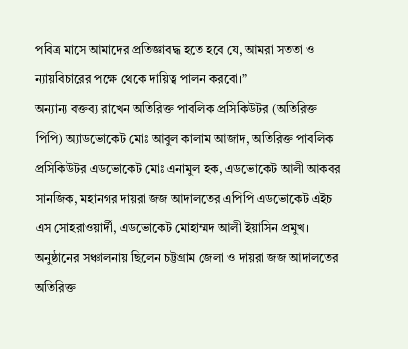পবিত্র মাসে আমাদের প্রতিজ্ঞাবদ্ধ হতে হবে যে, আমরা সততা ও ন্যায়বিচারের পক্ষে থেকে দায়িত্ব পালন করবো।”
অন্যান্য বক্তব্য রাখেন অতিরিক্ত পাবলিক প্রসিকিউটর (অতিরিক্ত পিপি) অ্যাডভোকেট মোঃ আবুল কালাম আজাদ, অতিরিক্ত পাবলিক প্রসিকিউটর এডভোকেট মোঃ এনামুল হক, এডভোকেট আলী আকবর সানজিক, মহানগর দায়রা জজ আদালতের এপিপি এডভোকেট এইচ এস সোহরাওয়ার্দী, এডভোকেট মোহাম্মদ আলী ইয়াসিন প্রমুখ।
অনুষ্ঠানের সঞ্চালনায় ছিলেন চট্টগ্রাম জেলা ও দায়রা জজ আদালতের অতিরিক্ত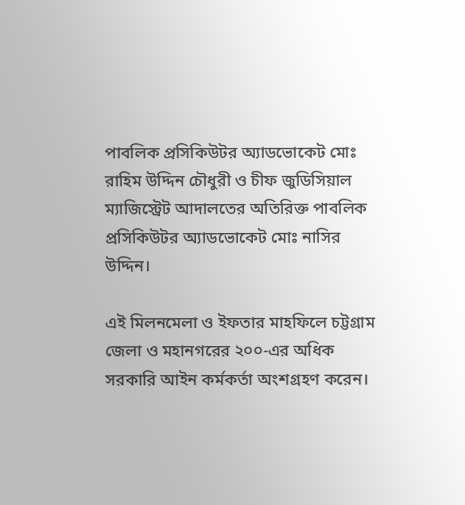পাবলিক প্রসিকিউটর অ্যাডভোকেট মোঃ রাহিম উদ্দিন চৌধুরী ও চীফ জুডিসিয়াল ম্যাজিস্ট্রেট আদালতের অতিরিক্ত পাবলিক প্রসিকিউটর অ্যাডভোকেট মোঃ নাসির উদ্দিন।

এই মিলনমেলা ও ইফতার মাহফিলে চট্টগ্রাম জেলা ও মহানগরের ২০০-এর অধিক সরকারি আইন কর্মকর্তা অংশগ্রহণ করেন।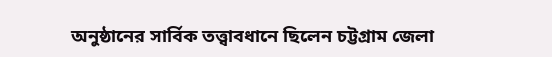অনুষ্ঠানের সার্বিক তত্ত্বাবধানে ছিলেন চট্টগ্রাম জেলা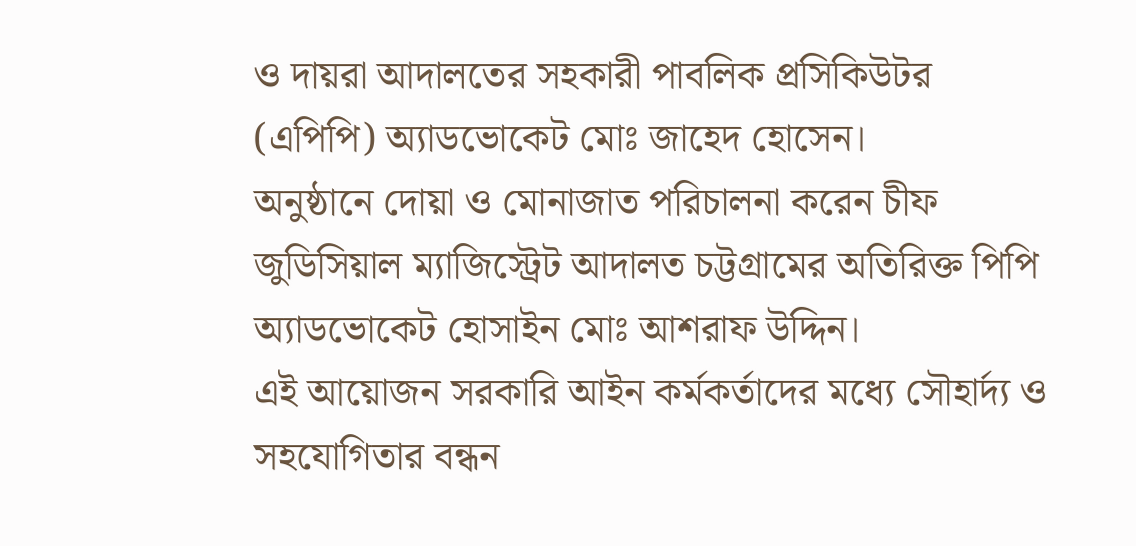ও দায়রা আদালতের সহকারী পাবলিক প্রসিকিউটর (এপিপি) অ্যাডভোকেট মোঃ জাহেদ হোসেন।
অনুষ্ঠানে দোয়া ও মোনাজাত পরিচালনা করেন চীফ জুডিসিয়াল ম্যাজিস্ট্রেট আদালত চট্টগ্রামের অতিরিক্ত পিপি অ্যাডভোকেট হোসাইন মোঃ আশরাফ উদ্দিন।
এই আয়োজন সরকারি আইন কর্মকর্তাদের মধ্যে সৌহার্দ্য ও সহযোগিতার বন্ধন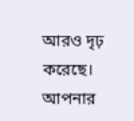আরও দৃঢ় করেছে।
আপনার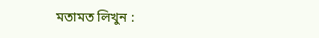মতামত লিখুন :